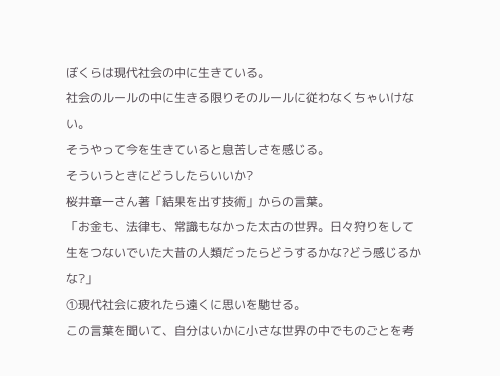ぼくらは現代社会の中に生きている。
社会のルールの中に生きる限りそのルールに従わなくちゃいけない。
そうやって今を生きていると息苦しさを感じる。
そういうときにどうしたらいいか?
桜井章一さん著「結果を出す技術」からの言葉。
「お金も、法律も、常識もなかった太古の世界。日々狩りをして生をつないでいた大昔の人類だったらどうするかな?どう感じるかな?」
①現代社会に疲れたら遠くに思いを馳せる。
この言葉を聞いて、自分はいかに小さな世界の中でものごとを考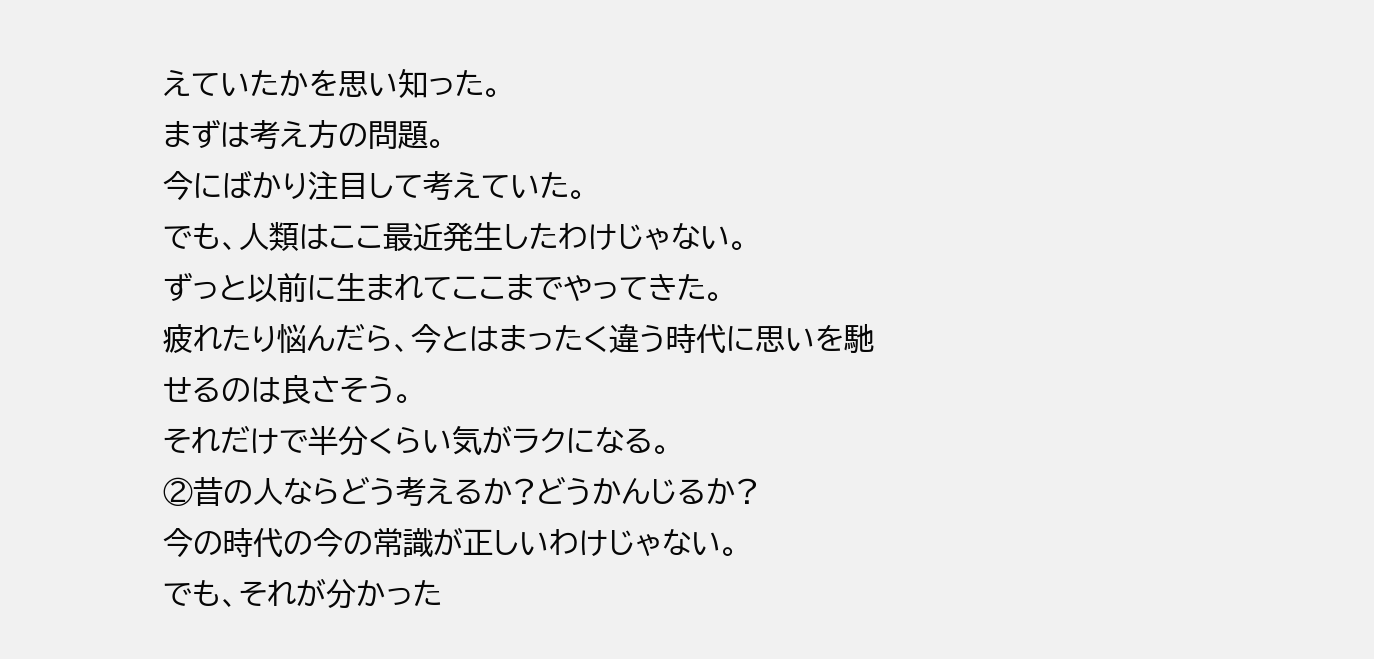えていたかを思い知った。
まずは考え方の問題。
今にばかり注目して考えていた。
でも、人類はここ最近発生したわけじゃない。
ずっと以前に生まれてここまでやってきた。
疲れたり悩んだら、今とはまったく違う時代に思いを馳せるのは良さそう。
それだけで半分くらい気がラクになる。
②昔の人ならどう考えるか?どうかんじるか?
今の時代の今の常識が正しいわけじゃない。
でも、それが分かった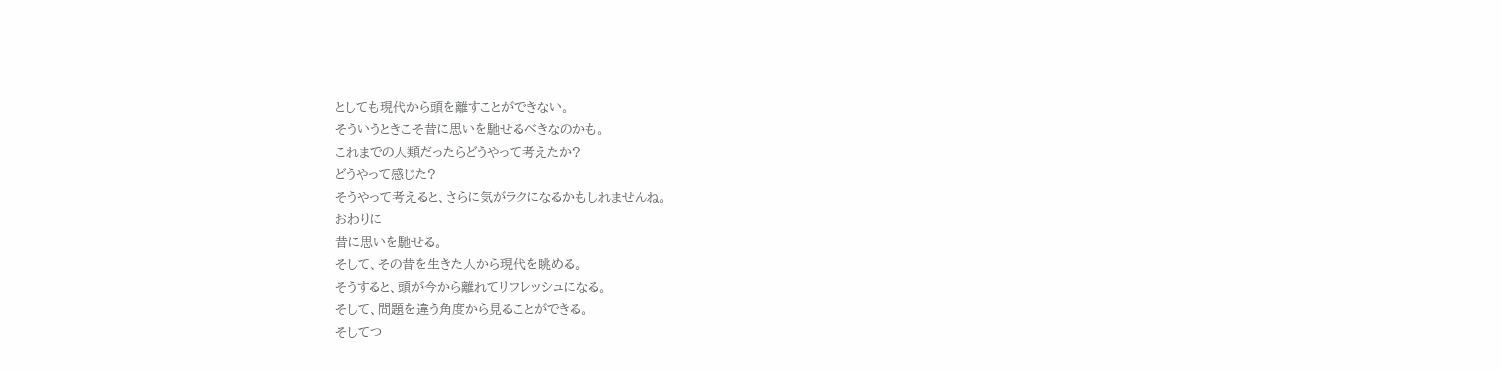としても現代から頭を離すことができない。
そういうときこそ昔に思いを馳せるべきなのかも。
これまでの人類だったらどうやって考えたか?
どうやって感じた?
そうやって考えると、さらに気がラクになるかもしれませんね。
おわりに
昔に思いを馳せる。
そして、その昔を生きた人から現代を眺める。
そうすると、頭が今から離れてリフレッシュになる。
そして、問題を違う角度から見ることができる。
そしてつ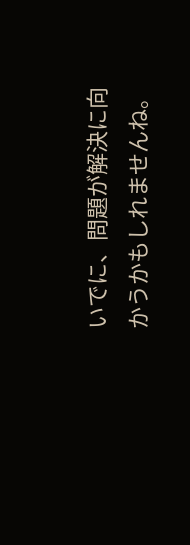いでに、問題が解決に向かうかもしれませんね。